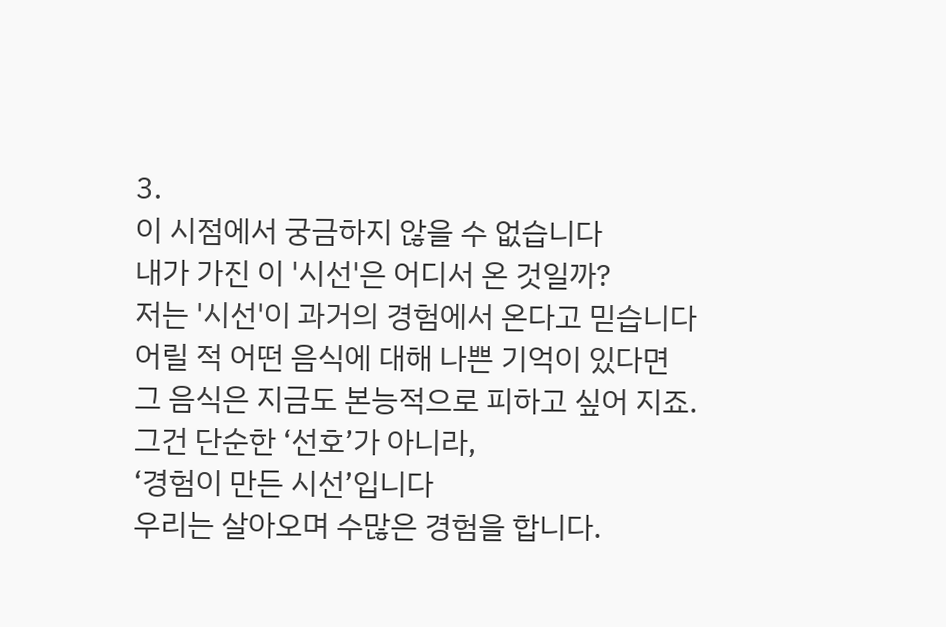3.
이 시점에서 궁금하지 않을 수 없습니다
내가 가진 이 '시선'은 어디서 온 것일까?
저는 '시선'이 과거의 경험에서 온다고 믿습니다
어릴 적 어떤 음식에 대해 나쁜 기억이 있다면
그 음식은 지금도 본능적으로 피하고 싶어 지죠.
그건 단순한 ‘선호’가 아니라,
‘경험이 만든 시선’입니다
우리는 살아오며 수많은 경험을 합니다.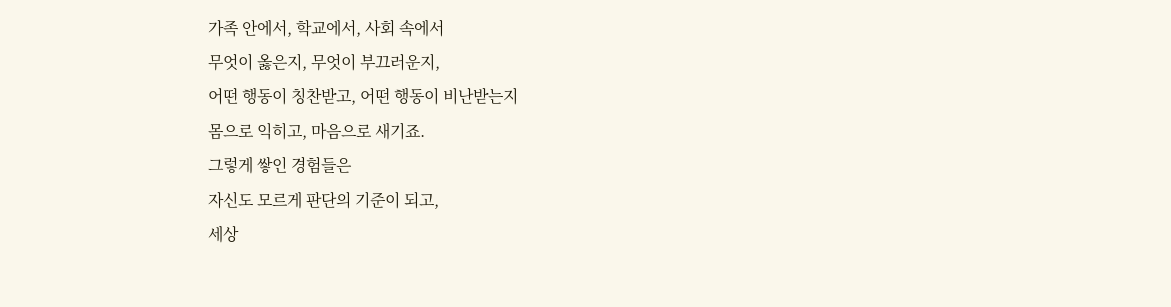가족 안에서, 학교에서, 사회 속에서
무엇이 옳은지, 무엇이 부끄러운지,
어떤 행동이 칭찬받고, 어떤 행동이 비난받는지
몸으로 익히고, 마음으로 새기죠.
그렇게 쌓인 경험들은
자신도 모르게 판단의 기준이 되고,
세상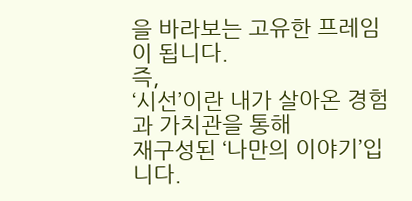을 바라보는 고유한 프레임이 됩니다.
즉,
‘시선’이란 내가 살아온 경험과 가치관을 통해
재구성된 ‘나만의 이야기’입니다.